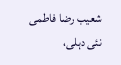شعیب رضا فاطمی
نئی دہلی،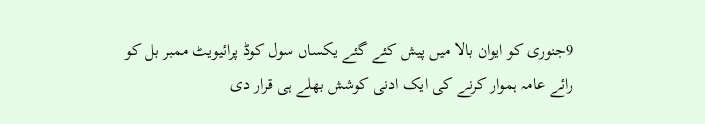9جنوری کو ایوان بالا میں پیش کئے گئے یکساں سول کوڈ پرائیویٹ ممبر بل کو رائے عامہ ہموار کرنے کی ایک ادنی کوشش بھلے ہی قرار دی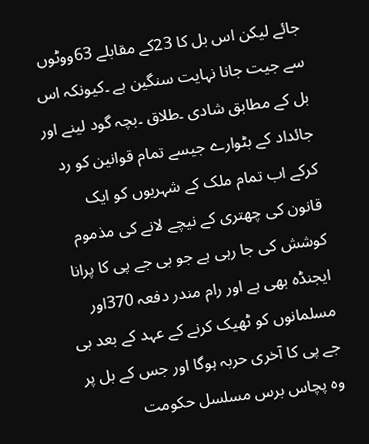جائے لیکن اس بل کا 23کے مقابلے 63ووٹوں سے جیت جانا نہایت سنگین ہے ۔کیونکہ اس بل کے مطابق شادی ۔طلاق ۔بچہ گود لینے اور جائداد کے بٹوارے جیسے تمام قوانین کو رد کرکے اب تمام ملک کے شہریوں کو ایک قانون کی چھتری کے نیچے لانے کی مذموم کوشش کی جا رہی ہے جو بی جے پی کا پرانا ایجنڈہ بھی ہے اور رام مندر دفعہ 370اور مسلمانوں کو ٹھیک کرنے کے عہد کے بعد بی جے پی کا آخری حربہ ہوگا اور جس کے بل پر وہ پچاس برس مسلسل حکومت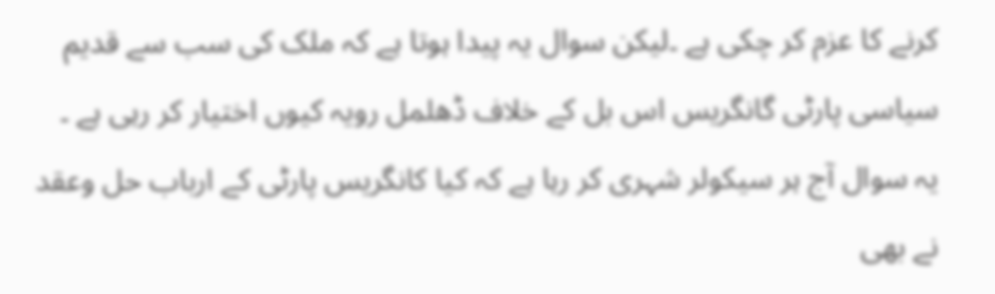کرنے کا عزم کر چکی ہے ۔لیکن سوال یہ پیدا ہوتا ہے کہ ملک کی سب سے قدیم سیاسی پارٹی گانگریس اس بل کے خلاف ڈھلمل رویہ کیوں اختیار کر رہی ہے ۔
یہ سوال آج ہر سیکولر شہری کر رہا ہے کہ کیا کانگریس پارٹی کے ارباب حل وعقد نے بھی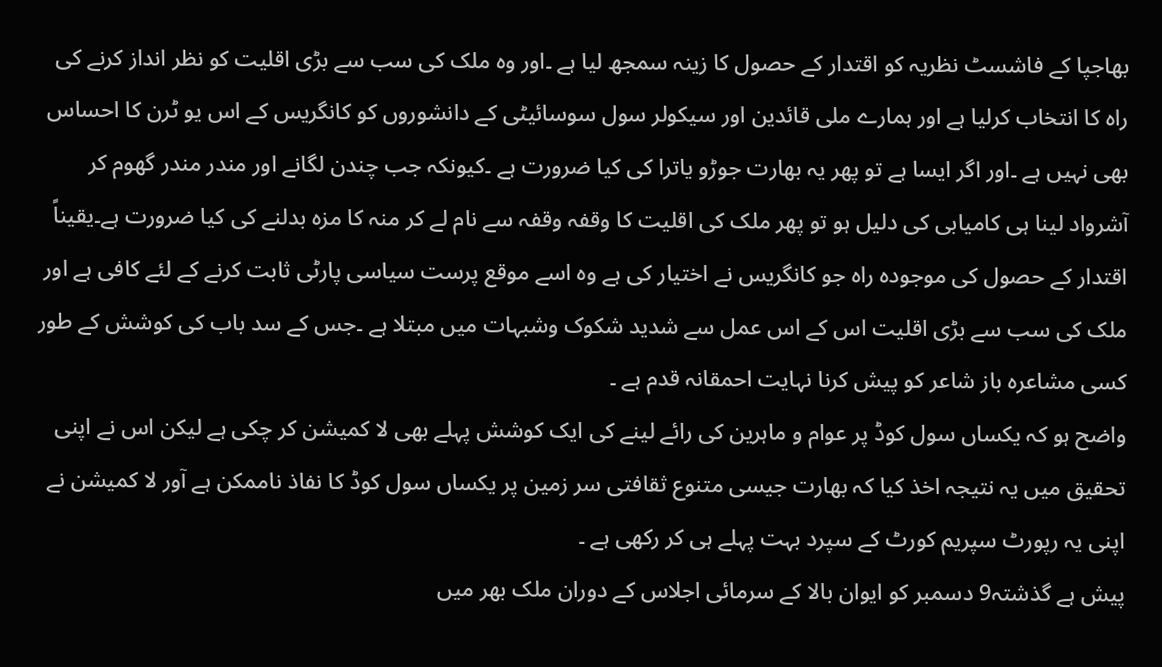بھاجپا کے فاشسٹ نظریہ کو اقتدار کے حصول کا زینہ سمجھ لیا ہے ۔اور وہ ملک کی سب سے بڑی اقلیت کو نظر انداز کرنے کی راہ کا انتخاب کرلیا ہے اور ہمارے ملی قائدین اور سیکولر سول سوسائیٹی کے دانشوروں کو کانگریس کے اس یو ٹرن کا احساس بھی نہیں ہے ۔اور اگر ایسا ہے تو پھر یہ بھارت جوڑو یاترا کی کیا ضرورت ہے ۔کیونکہ جب چندن لگانے اور مندر مندر گھوم کر آشرواد لینا ہی کامیابی کی دلیل ہو تو پھر ملک کی اقلیت کا وقفہ وقفہ سے نام لے کر منہ کا مزہ بدلنے کی کیا ضرورت ہے۔یقیناً اقتدار کے حصول کی موجودہ راہ جو کانگریس نے اختیار کی ہے وہ اسے موقع پرست سیاسی پارٹی ثابت کرنے کے لئے کافی ہے اور ملک کی سب سے بڑی اقلیت اس کے اس عمل سے شدید شکوک وشبہات میں مبتلا ہے ۔جس کے سد باب کی کوشش کے طور کسی مشاعرہ باز شاعر کو پیش کرنا نہایت احمقانہ قدم ہے ۔
واضح ہو کہ یکساں سول کوڈ پر عوام و ماہرین کی رائے لینے کی ایک کوشش پہلے بھی لا کمیشن کر چکی ہے لیکن اس نے اپنی تحقیق میں یہ نتیجہ اخذ کیا کہ بھارت جیسی متنوع ثقافتی سر زمین پر یکساں سول کوڈ کا نفاذ ناممکن ہے آور لا کمیشن نے اپنی یہ رپورٹ سپریم کورٹ کے سپرد بہت پہلے ہی کر رکھی ہے ۔
پیش ہے گذشتہ9 دسمبر کو ایوان بالا کے سرمائی اجلاس کے دوران ملک بھر میں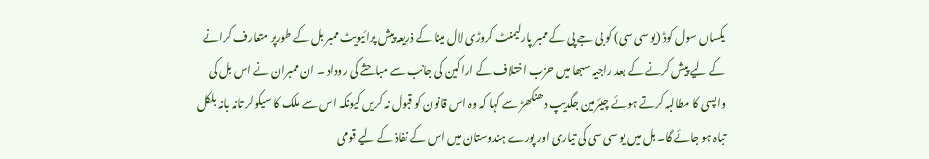یکساں سول کوڈ (یو سی سی) کو بی جے پی کے ممبر پارلیمنٹ کروڑی لال مینا کے ذریعہ پیش پرائیویٹ ممبر بل کے طورپر متعارف کرانے کے لیے پیش کرنے کے بعد راجیہ سبھا میں حزب اختلاف کے اراکین کی جانب سے مباحثے کی روداد ۔ ان ممبران نے اس بل کی واپسی کا مطالبہ کرتے ہوئے چیئرمین جگدیپ دھنکھڑ سے کہا کہ وہ اس قانون کو قبول نہ کریں کیونکہ اس سے ملک کا سیکولر تانہ بانہ بلکل تباہ ہو جائے گا۔ بل میں یو سی سی کی تیاری اور پورے ہندوستان میں اس کے نفاذ کے لیے قومی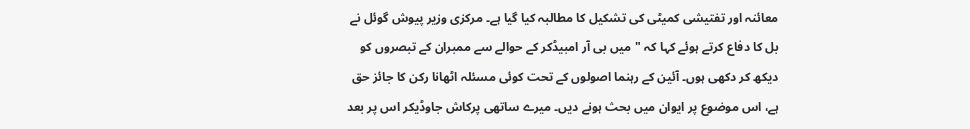معائنہ اور تفتیشی کمیٹی کی تشکیل کا مطالبہ کیا گیا ہے۔ مرکزی وزیر پیوش گوئل نے بل کا دفاع کرتے ہوئے کہا کہ "میں بی آر امبیڈکر کے حوالے سے ممبران کے تبصروں کو دیکھ کر دکھی ہوں۔ آئین کے رہنما اصولوں کے تحت کوئی مسئلہ اٹھانا رکن کا جائز حق ہے، اس موضوع پر ایوان میں بحث ہونے دیں۔ میرے ساتھی پرکاش جاوڈیکر اس پر بعد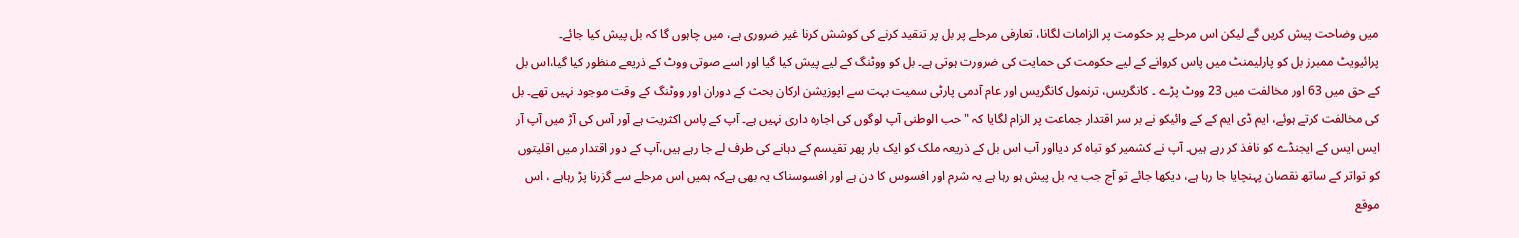میں وضاحت پیش کریں گے لیکن اس مرحلے پر حکومت پر الزامات لگانا، تعارفی مرحلے پر بل پر تنقید کرنے کی کوشش کرنا غیر ضروری ہے، میں چاہوں گا کہ بل پیش کیا جائے۔
پرائیویٹ ممبرز بل کو پارلیمنٹ میں پاس کروانے کے لیے حکومت کی حمایت کی ضرورت ہوتی ہے۔ بل کو ووٹنگ کے لیے پیش کیا گیا اور اسے صوتی ووٹ کے ذریعے منظور کیا گیا،اس بل کے حق میں 63 اور مخالفت میں 23 ووٹ پڑے ۔ کانگریس، ترنمول کانگریس اور عام آدمی پارٹی سمیت بہت سے اپوزیشن ارکان بحث کے دوران اور ووٹنگ کے وقت موجود نہیں تھے۔ بل کی مخالفت کرتے ہوئے، ایم ڈی ایم کے کے وائیکو نے بر سر اقتدار جماعت پر الزام لگایا کہ "حب الوطنی آپ لوگوں کی اجارہ داری نہیں ہے۔ آپ کے پاس اکثریت ہے آور آس کی آڑ میں آپ آر ایس ایس کے ایجنڈے کو نافذ کر رہے ہیں۔ آپ نے کشمیر کو تباہ کر دیااور آب اس بل کے ذریعہ ملک کو ایک بار پھر تقیسم کے دہانے کی طرف لے جا رہے ہیں،آپ کے دور اقتدار میں اقلیتوں کو تواتر کے ساتھ نقصان پہنچایا جا رہا ہے، دیکھا جائے تو آج جب یہ بل پیش ہو رہا ہے یہ شرم اور افسوس کا دن ہے اور افسوسناک یہ بھی ہےکہ ہمیں اس مرحلے سے گزرنا پڑ رہاہے ، اس موقع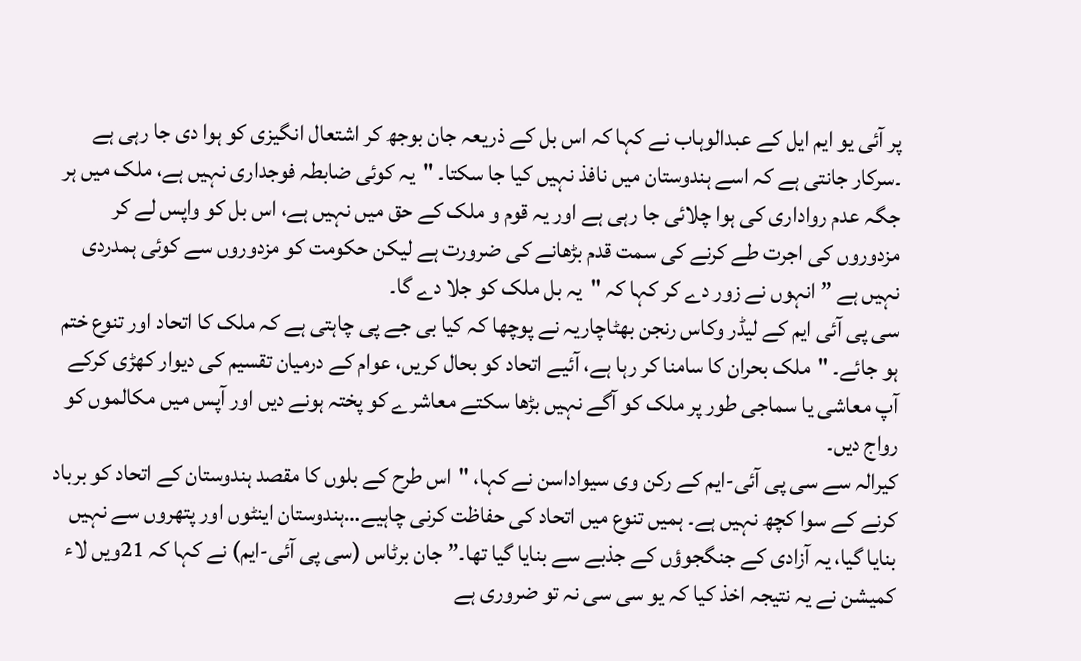پر آئی یو ایم ایل کے عبدالوہاب نے کہا کہ اس بل کے ذریعہ جان بوجھ کر اشتعال انگیزی کو ہوا دی جا رہی ہے ۔سرکار جانتی ہے کہ اسے ہندوستان میں نافذ نہیں کیا جا سکتا۔ "یہ کوئی ضابطہ فوجداری نہیں ہے، ملک میں ہر جگہ عدم رواداری کی ہوا چلائی جا رہی ہے اور یہ قوم و ملک کے حق میں نہیں ہے، اس بل کو واپس لے کر مزدوروں کی اجرت طے کرنے کی سمت قدم بڑھانے کی ضرورت ہے لیکن حکومت کو مزدوروں سے کوئی ہمدردی نہیں ہے ” انہوں نے زور دے کر کہا کہ "یہ بل ملک کو جلا دے گا۔
سی پی آئی ایم کے لیڈر وکاس رنجن بھٹاچاریہ نے پوچھا کہ کیا بی جے پی چاہتی ہے کہ ملک کا اتحاد اور تنوع ختم ہو جائے۔ "ملک بحران کا سامنا کر رہا ہے، آئیے اتحاد کو بحال کریں، عوام کے درمیان تقسیم کی دیوار کھڑی کرکے آپ معاشی یا سماجی طور پر ملک کو آگے نہیں بڑھا سکتے معاشرے کو پختہ ہونے دیں اور آپس میں مکالموں کو رواج دیں۔
کیرالہ سے سی پی آئی-ایم کے رکن وی سیواداسن نے کہا، "اس طرح کے بلوں کا مقصد ہندوستان کے اتحاد کو برباد کرنے کے سوا کچھ نہیں ہے۔ ہمیں تنوع میں اتحاد کی حفاظت کرنی چاہیے…ہندوستان اینٹوں اور پتھروں سے نہیں بنایا گیا، یہ آزادی کے جنگجوؤں کے جذبے سے بنایا گیا تھا۔” جان برٹاس (سی پی آئی-ایم) نے کہا کہ 21ویں لاء کمیشن نے یہ نتیجہ اخذ کیا کہ یو سی سی نہ تو ضروری ہے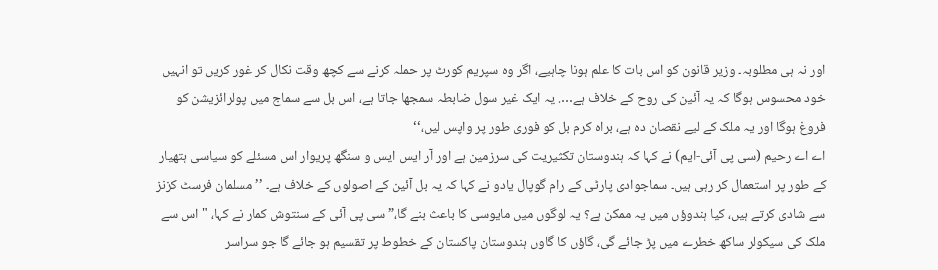اور نہ ہی مطلوبہ۔ وزیر قانون کو اس بات کا علم ہونا چاہیے، اگر وہ سپریم کورٹ پر حملہ کرنے سے کچھ وقت نکال کر غور کریں تو انہیں خود محسوس ہوگا کہ یہ آئین کی روح کے خلاف ہے…. یہ ایک غیر سول ضابطہ سمجھا جاتا ہے، اس بل سے سماج میں پولرائزیشن کو فروغ ہوگا اور یہ ملک کے لیے نقصان دہ ہے، براہ کرم بل کو فوری طور پر واپس لیں،‘‘
اے اے رحیم (سی پی آئی-ایم) نے کہا کہ ہندوستان تکثیریت کی سرزمین ہے اور آر ایس ایس و سنگھ پریوار اس مسئلے کو سیاسی ہتھیار کے طور پر استعمال کر رہی ہیں۔ سماجوادی پارٹی کے رام گوپال یادو نے کہا کہ یہ بل آئین کے اصولوں کے خلاف ہے۔ ’’مسلمان فرسٹ کزنز سے شادی کرتے ہیں، کیا ہندوؤں میں یہ ممکن ہے؟ یہ لوگوں میں مایوسی کا باعث بنے گا،” سی پی آئی کے سنتوش کمار نے کہا، "اس سے ملک کی سیکولر ساکھ خطرے میں پڑ جائے گی، گاؤں کا گاوں ہندوستان پاکستان کے خطوط پر تقسیم ہو جائے گا جو سراسر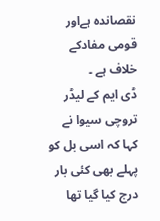نقصاندہ ہےاور قومی مفادکے خلاف ہے ۔
ڈی ایم کے لیڈر تروچی سیوا نے کہا کہ اسی بل کو پہلے بھی کئی بار درج کیا گیا تھا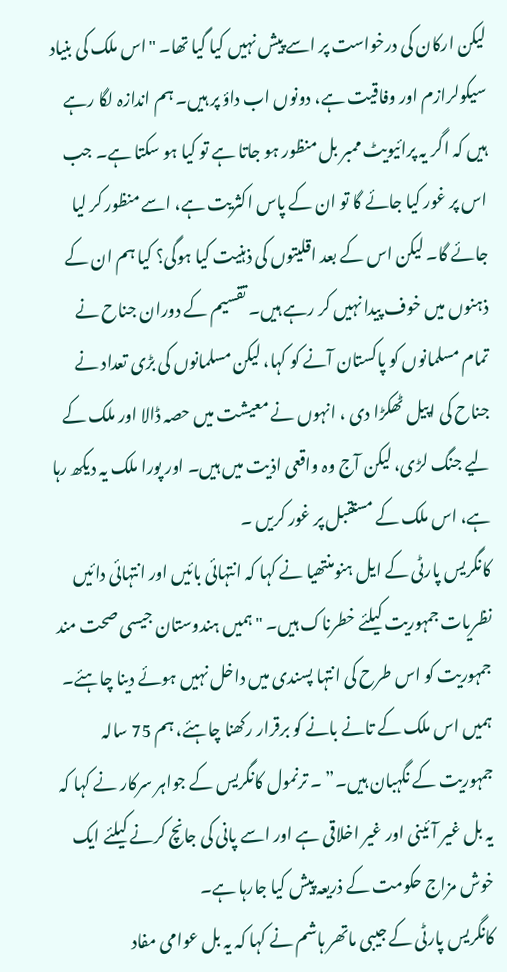لیکن ارکان کی درخواست پر اسے پیش نہیں کیا گیا تھا۔ "اس ملک کی بنیاد سیکولرازم اور وفاقیت ہے، دونوں اب داؤ پر ہیں۔ ہم اندازہ لگا رہے ہیں کہ اگر یہ پرائیویٹ ممبر بل منظور ہو جاتا ہے تو کیا ہو سکتا ہے۔ جب اس پر غور کیا جائے گا تو ان کے پاس اکثریت ہے، اسے منظور کر لیا جائے گا۔ لیکن اس کے بعد اقلیتوں کی ذہنیت کیا ہوگی؟ کیا ہم ان کے ذہنوں میں خوف پیدا نہیں کر رہے ہیں۔ تقسیم کے دوران جناح نے تمام مسلمانوں کو پاکستان آنے کو کہا، لیکن مسلمانوں کی بڑی تعداد نے جناح کی اپیل ٹھکڑا دی ، انہوں نے معیشت میں حصہ ڈالا اور ملک کے لیے جنگ لڑی، لیکن آج وہ واقعی اذیت میں ہیں۔ اور پورا ملک یہ دیکھ رہا ہے، اس ملک کے مستقبل پر غور کریں ۔
کانگریس پارٹی کے ایل ہنومنتھیا نے کہا کہ انتہائی بائیں اور انتہائی دائیں نظریات جمہوریت کیلئے خطرناک ہیں۔ "ہمیں ہندوستان جیسی صحت مند جمہوریت کو اس طرح کی انتہا پسندی میں داخل نہیں ہوئے دینا چاہئے۔ ہمیں اس ملک کے تانے بانے کو برقرار رکھنا چاہئے، ہم 75 سالہ جمہوریت کے نگہبان ہیں۔” ۔ ترنمول کانگریس کے جواہر سرکار نے کہا کہ یہ بل غیر آئینی اور غیر اخلاقی ہے اور اسے پانی کی جانچ کرنے کیلئے ایک خوش مزاج حکومت کے ذریعہ پیش کیا جارہا ہے۔
کانگریس پارٹی کے جیبی ماتھر ہاشم نے کہا کہ یہ بل عوامی مفاد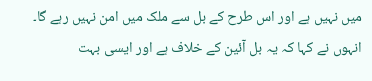میں نہیں ہے اور اس طرح کے بل سے ملک میں امن نہیں رہے گا۔ انہوں نے کہا کہ یہ بل آئین کے خلاف ہے اور ایسی بہت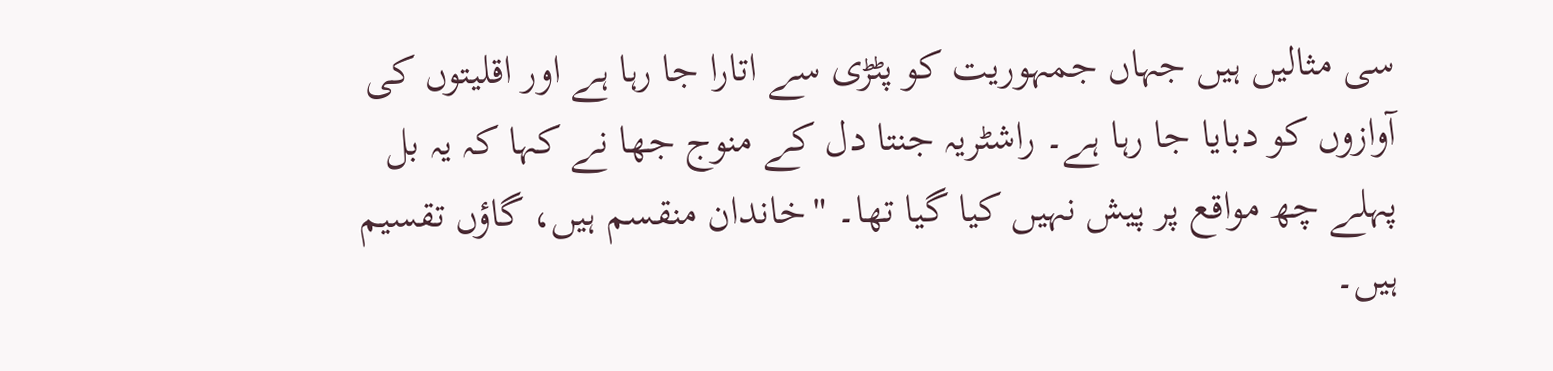سی مثالیں ہیں جہاں جمہوریت کو پٹڑی سے اتارا جا رہا ہے اور اقلیتوں کی آوازوں کو دبایا جا رہا ہے۔ راشٹریہ جنتا دل کے منوج جھا نے کہا کہ یہ بل پہلے چھ مواقع پر پیش نہیں کیا گیا تھا۔ "خاندان منقسم ہیں، گاؤں تقسیم ہیں۔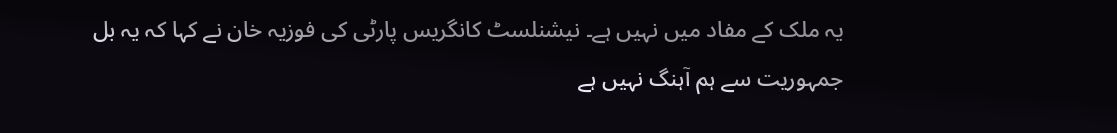یہ ملک کے مفاد میں نہیں ہے۔ نیشنلسٹ کانگریس پارٹی کی فوزیہ خان نے کہا کہ یہ بل جمہوریت سے ہم آہنگ نہیں ہے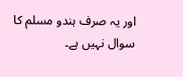اور یہ صرف ہندو مسلم کا سوال نہیں ہے۔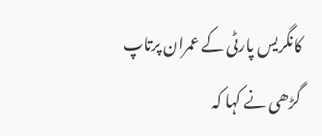کانگریس پارٹی کے عمران پرتاپ گڑھی نے کہا کہ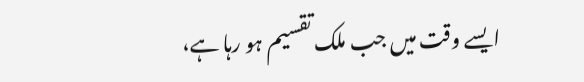ایسے وقت میں جب ملک تقسیم ہو رہا ہے،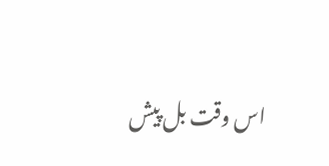اس وقت بل پیش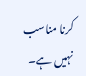کرنا مناسب نہیں ہے۔